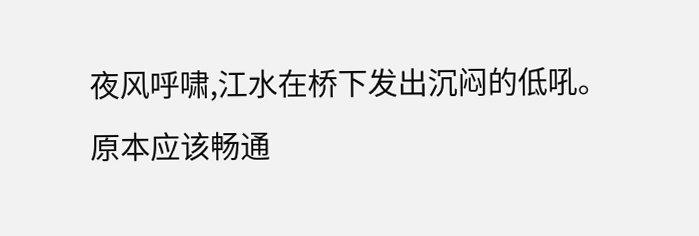夜风呼啸,江水在桥下发出沉闷的低吼。
原本应该畅通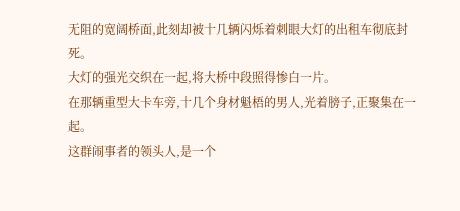无阻的宽阔桥面,此刻却被十几辆闪烁着刺眼大灯的出租车彻底封死。
大灯的强光交织在一起,将大桥中段照得惨白一片。
在那辆重型大卡车旁,十几个身材魁梧的男人,光着膀子,正聚集在一起。
这群闹事者的领头人,是一个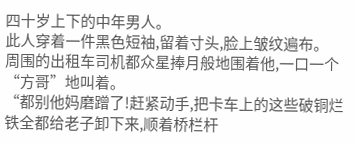四十岁上下的中年男人。
此人穿着一件黑色短袖,留着寸头,脸上皱纹遍布。
周围的出租车司机都众星捧月般地围着他,一口一个“方哥”地叫着。
“都别他妈磨蹭了!赶紧动手,把卡车上的这些破铜烂铁全都给老子卸下来,顺着桥栏杆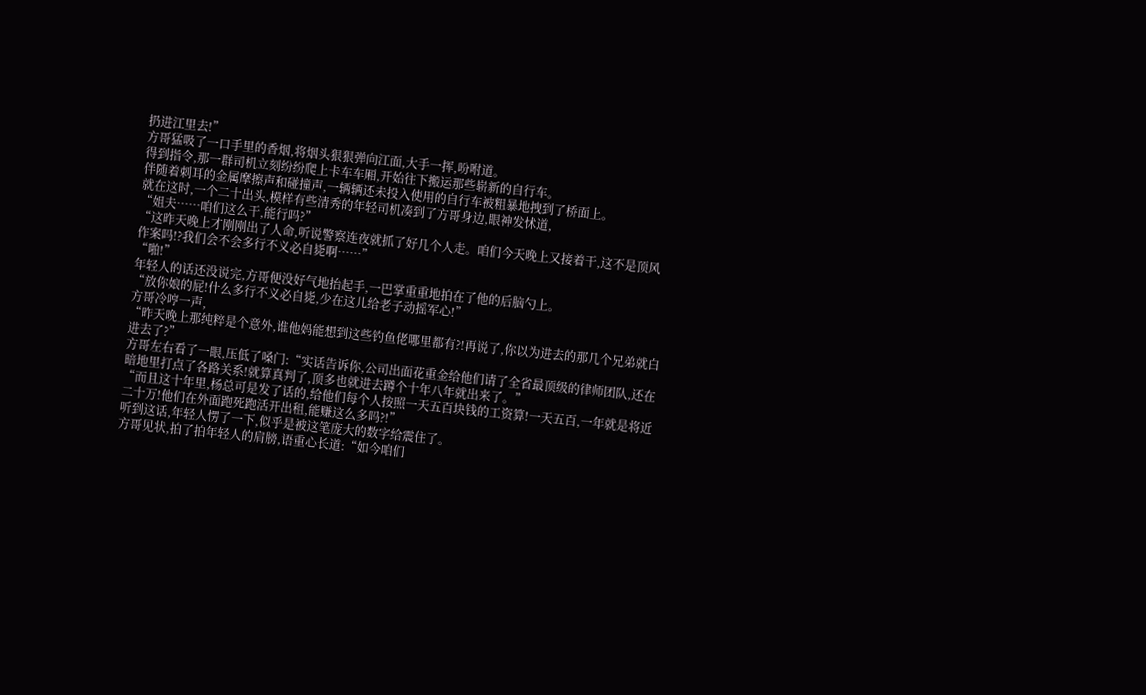扔进江里去!”
方哥猛吸了一口手里的香烟,将烟头狠狠弹向江面,大手一挥,吩咐道。
得到指令,那一群司机立刻纷纷爬上卡车车厢,开始往下搬运那些崭新的自行车。
伴随着刺耳的金属摩擦声和碰撞声,一辆辆还未投入使用的自行车被粗暴地拽到了桥面上。
就在这时,一个二十出头,模样有些清秀的年轻司机凑到了方哥身边,眼神发怵道,
“姐夫……咱们这么干,能行吗?”
“这昨天晚上才刚刚出了人命,听说警察连夜就抓了好几个人走。咱们今天晚上又接着干,这不是顶风作案吗!?我们会不会多行不义必自毙啊……”
“啪!”
年轻人的话还没说完,方哥便没好气地抬起手,一巴掌重重地拍在了他的后脑勺上。
“放你娘的屁!什么多行不义必自毙,少在这儿给老子动摇军心!”
方哥冷哼一声,
“昨天晚上那纯粹是个意外,谁他妈能想到这些钓鱼佬哪里都有?!再说了,你以为进去的那几个兄弟就白进去了?”
方哥左右看了一眼,压低了嗓门:“实话告诉你,公司出面花重金给他们请了全省最顶级的律师团队,还在暗地里打点了各路关系!就算真判了,顶多也就进去蹲个十年八年就出来了。”
“而且这十年里,杨总可是发了话的,给他们每个人按照一天五百块钱的工资算!一天五百,一年就是将近二十万!他们在外面跑死跑活开出租,能赚这么多吗?!”
听到这话,年轻人愣了一下,似乎是被这笔庞大的数字给震住了。
方哥见状,拍了拍年轻人的肩膀,语重心长道:“如今咱们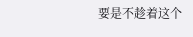要是不趁着这个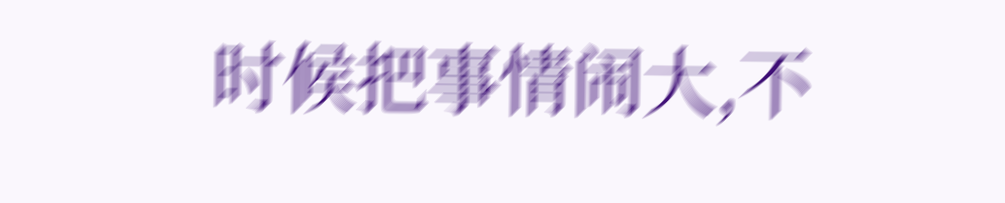时候把事情闹大,不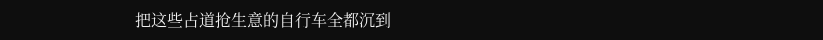把这些占道抢生意的自行车全都沉到